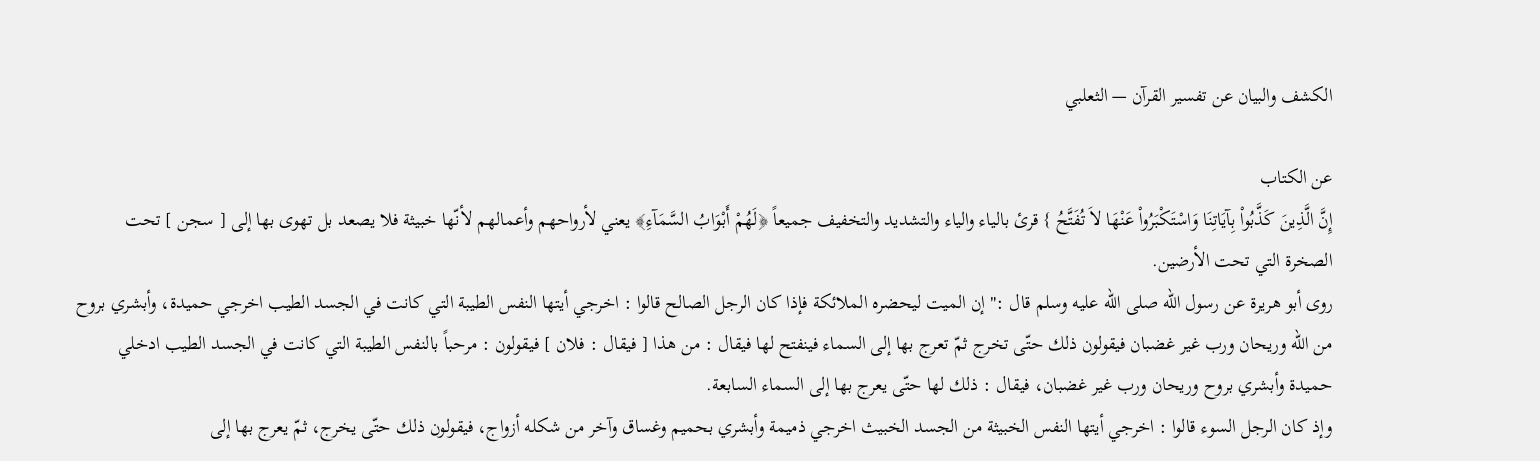الكشف والبيان عن تفسير القرآن — الثعلبي

عن الكتاب
إِنَّ الَّذِينَ كَذَّبُواْ بِآيَاتِنَا وَاسْتَكْبَرُواْ عَنْهَا لاَ تُفَتَّحُ } قرئ بالياء والياء والتشديد والتخفيف جميعاً ﴿لَهُمْ أَبْوَابُ السَّمَآءِ﴾ يعني لأرواحهم وأعمالهم لأنّها خبيثة فلا يصعد بل تهوى بها إلى [ سجن ] تحت الصخرة التي تحت الأرضين.
روى أبو هريرة عن رسول الله صلى الله عليه وسلم قال :" إن الميت ليحضره الملائكة فإذا كان الرجل الصالح قالوا : اخرجي أيتها النفس الطيبة التي كانت في الجسد الطيب اخرجي حميدة، وأبشري بروح من الله وريحان ورب غير غضبان فيقولون ذلك حتّى تخرج ثمّ تعرج بها إلى السماء فينفتح لها فيقال : من هذا [ فيقال : فلان ] فيقولون : مرحباً بالنفس الطيبة التي كانت في الجسد الطيب ادخلي حميدة وأبشري بروح وريحان ورب غير غضبان، فيقال : ذلك لها حتّى يعرج بها إلى السماء السابعة.
وإذ كان الرجل السوء قالوا : اخرجي أيتها النفس الخبيثة من الجسد الخبيث اخرجي ذميمة وأبشري بحميم وغساق وآخر من شكله أزواج، فيقولون ذلك حتّى يخرج، ثمّ يعرج بها إلى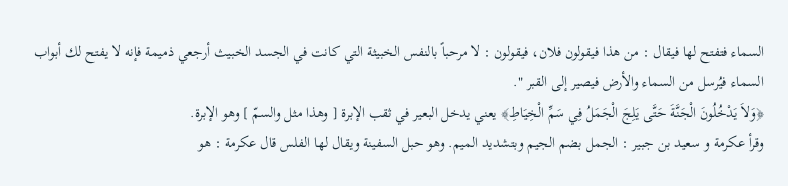السماء فتفتح لها فيقال : من هذا فيقولون فلان، فيقولون : لا مرحباً بالنفس الخبيثة التي كانت في الجسد الخبيث أرجعي ذميمة فإنه لا يفتح لك أبواب السماء فيُرسل من السماء والأرض فيصير إلى القبر ".
﴿وَلاَ يَدْخُلُونَ الْجَنَّةَ حَتَّى يَلِجَ الْجَمَلُ فِي سَمِّ الْخِيَاطِ﴾ يعني يدخل البعير في ثقب الإبرة [ وهذا مثل والسمّ ] وهو الإبرة.
وقرأ عكرمة و سعيد بن جبير : الجمل بضم الجيم وبتشديد الميم. وهو حبل السفينة ويقال لها الفلس قال عكرمة : هو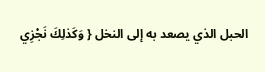الحبل الذي يصعد به إلى النخل { وَكَذلِكَ نَجْزِي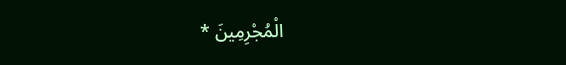الْمُجْرِمِينَ *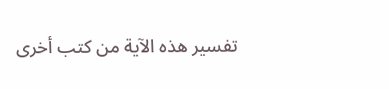تفسير هذه الآية من كتب أخرى